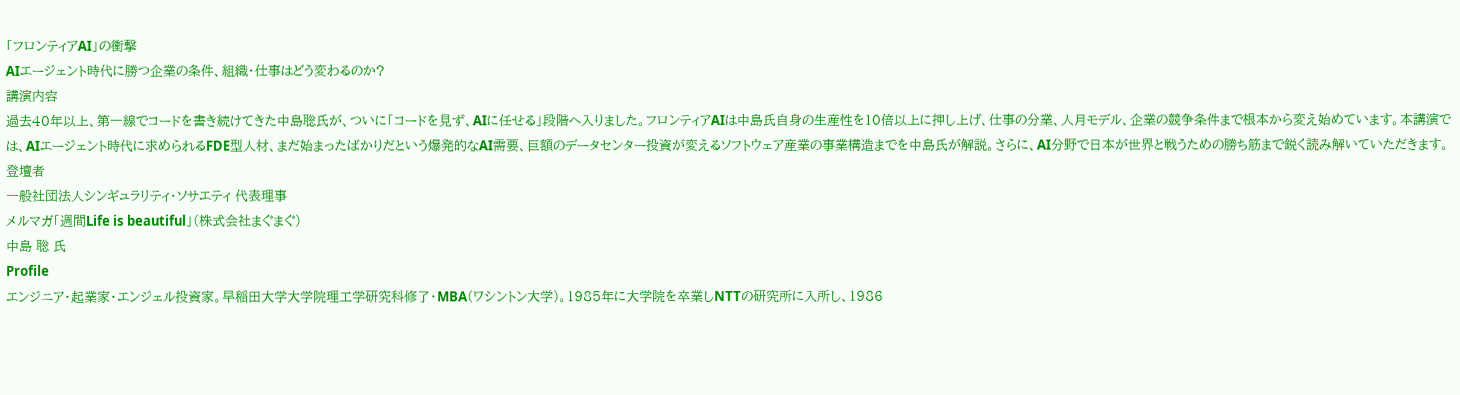「フロンティアAI」の衝撃
AIエージェント時代に勝つ企業の条件、組織・仕事はどう変わるのか?
講演内容
過去40年以上、第一線でコードを書き続けてきた中島聡氏が、ついに「コードを見ず、AIに任せる」段階へ入りました。フロンティアAIは中島氏自身の生産性を10倍以上に押し上げ、仕事の分業、人月モデル、企業の競争条件まで根本から変え始めています。本講演では、AIエージェント時代に求められるFDE型人材、まだ始まったばかりだという爆発的なAI需要、巨額のデータセンター投資が変えるソフトウェア産業の事業構造までを中島氏が解説。さらに、AI分野で日本が世界と戦うための勝ち筋まで鋭く読み解いていただきます。
登壇者
一般社団法人シンギュラリティ・ソサエティ 代表理事
メルマガ「週間Life is beautiful」(株式会社まぐまぐ)
中島 聡 氏
Profile
エンジニア・起業家・エンジェル投資家。早稲田大学大学院理工学研究科修了・MBA(ワシントン大学)。1985年に大学院を卒業しNTTの研究所に入所し、1986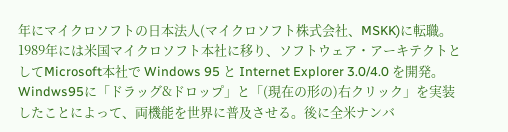年にマイクロソフトの日本法人(マイクロソフト株式会社、MSKK)に転職。1989年には米国マイクロソフト本社に移り、ソフトウェア・アーキテクトとしてMicrosoft本社で Windows 95 と Internet Explorer 3.0/4.0 を開発。Windws95に「ドラッグ&ドロップ」と「(現在の形の)右クリック」を実装したことによって、両機能を世界に普及させる。後に全米ナンバ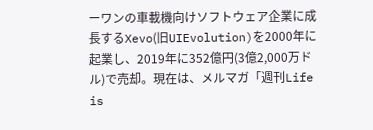ーワンの車載機向けソフトウェア企業に成長するXevo(旧UIEvolution)を2000年に起業し、2019年に352億円(3億2,000万ドル)で売却。現在は、メルマガ「週刊Life is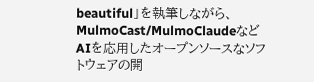beautiful」を執筆しながら、MulmoCast/MulmoClaudeなどAIを応用したオープンソースなソフトウェアの開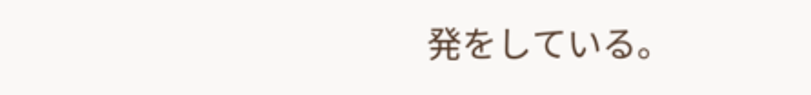発をしている。